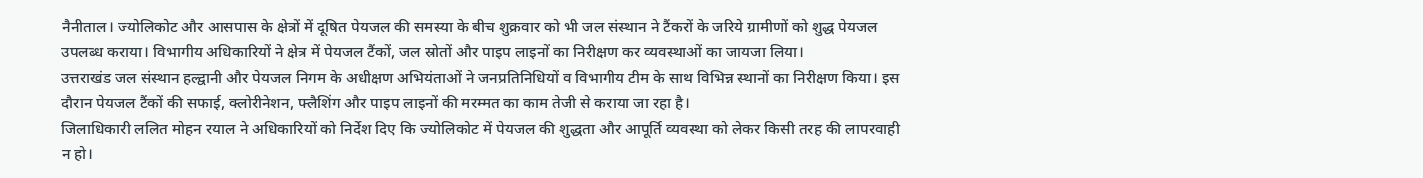नैनीताल। ज्योलिकोट और आसपास के क्षेत्रों में दूषित पेयजल की समस्या के बीच शुक्रवार को भी जल संस्थान ने टैंकरों के जरिये ग्रामीणों को शुद्ध पेयजल उपलब्ध कराया। विभागीय अधिकारियों ने क्षेत्र में पेयजल टैंकों, जल स्रोतों और पाइप लाइनों का निरीक्षण कर व्यवस्थाओं का जायजा लिया।
उत्तराखंड जल संस्थान हल्द्वानी और पेयजल निगम के अधीक्षण अभियंताओं ने जनप्रतिनिधियों व विभागीय टीम के साथ विभिन्न स्थानों का निरीक्षण किया। इस दौरान पेयजल टैंकों की सफाई, क्लोरीनेशन, फ्लैशिंग और पाइप लाइनों की मरम्मत का काम तेजी से कराया जा रहा है।
जिलाधिकारी ललित मोहन रयाल ने अधिकारियों को निर्देश दिए कि ज्योलिकोट में पेयजल की शुद्धता और आपूर्ति व्यवस्था को लेकर किसी तरह की लापरवाही न हो।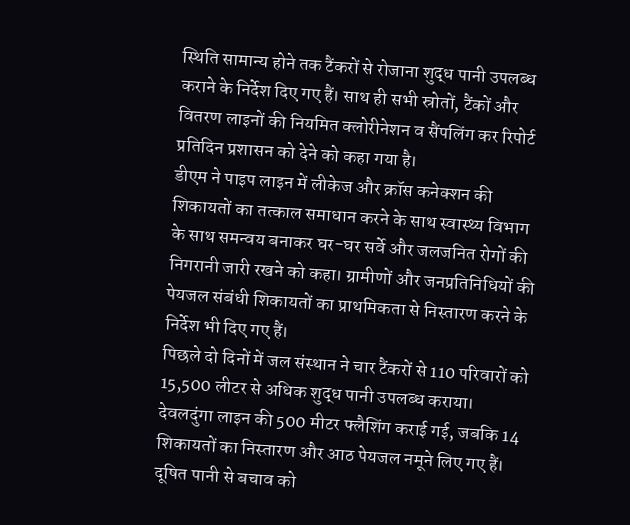स्थिति सामान्य होने तक टैंकरों से रोजाना शुद्ध पानी उपलब्ध कराने के निर्देश दिए गए हैं। साथ ही सभी स्रोतों, टैंकों और वितरण लाइनों की नियमित क्लोरीनेशन व सैंपलिंग कर रिपोर्ट प्रतिदिन प्रशासन को देने को कहा गया है।
डीएम ने पाइप लाइन में लीकेज और क्रॉस कनेक्शन की शिकायतों का तत्काल समाधान करने के साथ स्वास्थ्य विभाग के साथ समन्वय बनाकर घर-घर सर्वे और जलजनित रोगों की निगरानी जारी रखने को कहा। ग्रामीणों और जनप्रतिनिधियों की पेयजल संबंधी शिकायतों का प्राथमिकता से निस्तारण करने के निर्देश भी दिए गए हैं।
पिछले दो दिनों में जल संस्थान ने चार टैंकरों से 110 परिवारों को 15,500 लीटर से अधिक शुद्ध पानी उपलब्ध कराया। देवलदुंगा लाइन की 500 मीटर फ्लैशिंग कराई गई, जबकि 14 शिकायतों का निस्तारण और आठ पेयजल नमूने लिए गए हैं। दूषित पानी से बचाव को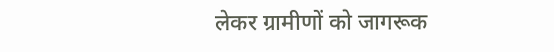लेकर ग्रामीणों को जागरूक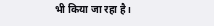भी किया जा रहा है।